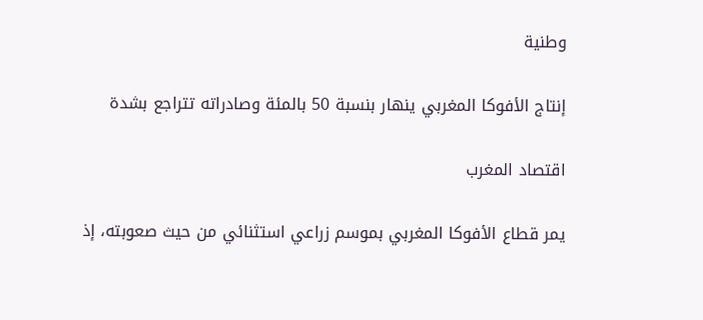وطنية

إنتاج الأفوكا المغربي ينهار بنسبة 50 بالمئة وصادراته تتراجع بشدة

اقتصاد المغرب

يمر قطاع الأفوكا المغربي بموسم زراعي استثنائي من حيث صعوبته، إذ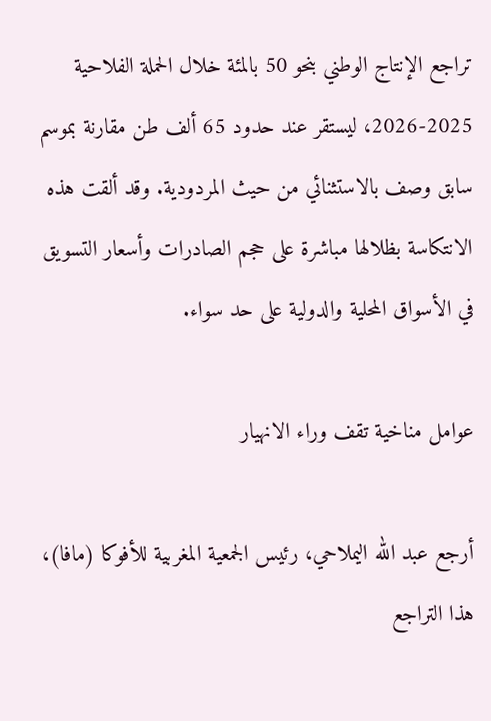تراجع الإنتاج الوطني بنحو 50 بالمئة خلال الحملة الفلاحية 2025-2026، ليستقر عند حدود 65 ألف طن مقارنة بموسم سابق وصف بالاستثنائي من حيث المردودية. وقد ألقت هذه الانتكاسة بظلالها مباشرة على حجم الصادرات وأسعار التسويق في الأسواق المحلية والدولية على حد سواء.

عوامل مناخية تقف وراء الانهيار

أرجع عبد الله اليملاحي، رئيس الجمعية المغربية للأفوكا (مافا)، هذا التراجع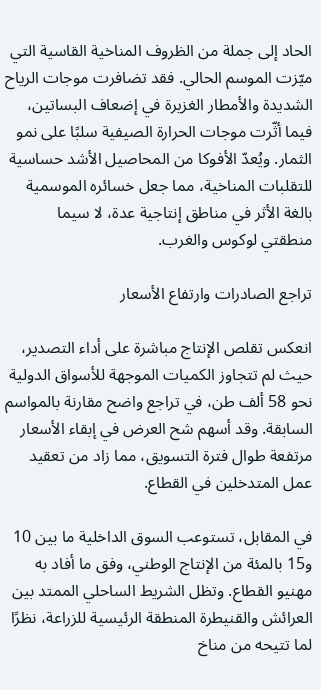الحاد إلى جملة من الظروف المناخية القاسية التي ميّزت الموسم الحالي. فقد تضافرت موجات الرياح الشديدة والأمطار الغزيرة في إضعاف البساتين، فيما أثّرت موجات الحرارة الصيفية سلبًا على نمو الثمار. ويُعدّ الأفوكا من المحاصيل الأشد حساسية للتقلبات المناخية، مما جعل خسائره الموسمية بالغة الأثر في مناطق إنتاجية عدة، لا سيما منطقتي لوكوس والغرب.

تراجع الصادرات وارتفاع الأسعار

انعكس تقلص الإنتاج مباشرة على أداء التصدير، حيث لم تتجاوز الكميات الموجهة للأسواق الدولية نحو 58 ألف طن، في تراجع واضح مقارنة بالمواسم السابقة. وقد أسهم شح العرض في إبقاء الأسعار مرتفعة طوال فترة التسويق، مما زاد من تعقيد عمل المتدخلين في القطاع.

في المقابل، تستوعب السوق الداخلية ما بين 10 و15 بالمئة من الإنتاج الوطني، وفق ما أفاد به مهنيو القطاع. وتظل الشريط الساحلي الممتد بين العرائش والقنيطرة المنطقة الرئيسية للزراعة، نظرًا لما تتيحه من مناخ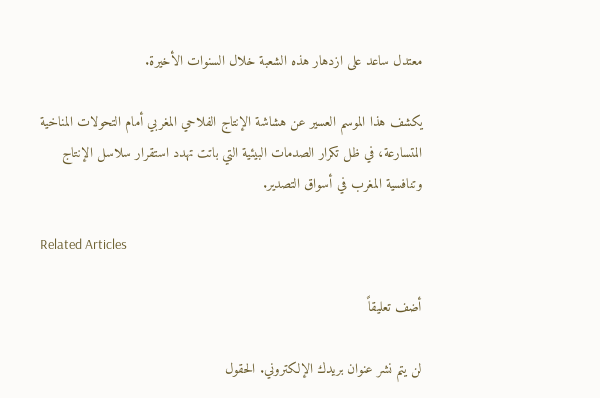معتدل ساعد على ازدهار هذه الشعبة خلال السنوات الأخيرة.

يكشف هذا الموسم العسير عن هشاشة الإنتاج الفلاحي المغربي أمام التحولات المناخية المتسارعة، في ظل تكرار الصدمات البيئية التي باتت تهدد استقرار سلاسل الإنتاج وتنافسية المغرب في أسواق التصدير.

Related Articles

أضف تعليقاً

لن يتم نشر عنوان بريدك الإلكتروني. الحقول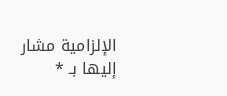الإلزامية مشار إليها بـ *